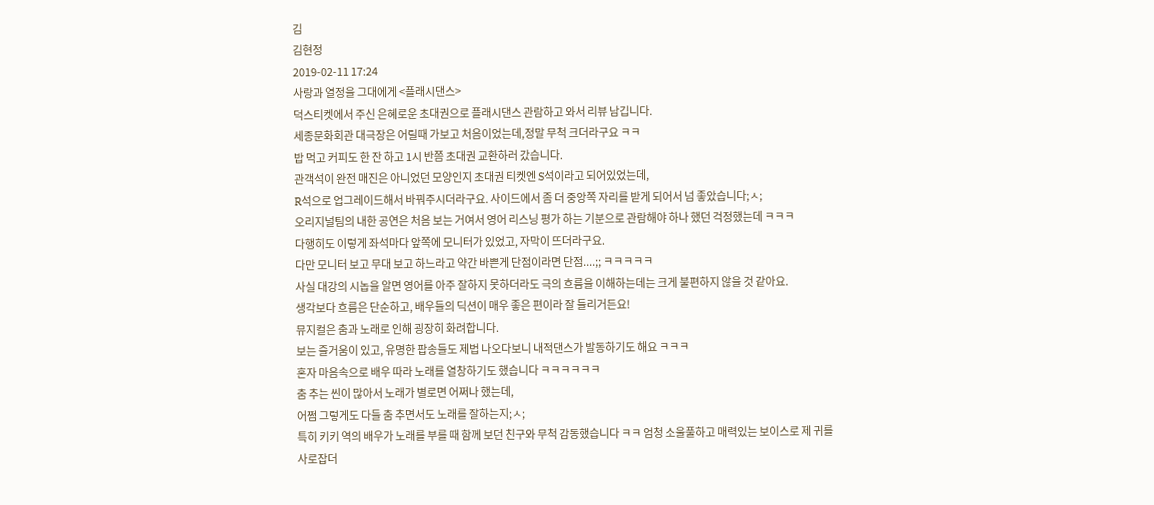김
김현정
2019-02-11 17:24
사랑과 열정을 그대에게 <플래시댄스>
덕스티켓에서 주신 은혜로운 초대권으로 플래시댄스 관람하고 와서 리뷰 남깁니다.
세종문화회관 대극장은 어릴때 가보고 처음이었는데,정말 무척 크더라구요 ㅋㅋ
밥 먹고 커피도 한 잔 하고 1시 반쯤 초대권 교환하러 갔습니다.
관객석이 완전 매진은 아니었던 모양인지 초대권 티켓엔 S석이라고 되어있었는데,
R석으로 업그레이드해서 바꿔주시더라구요. 사이드에서 좀 더 중앙쪽 자리를 받게 되어서 넘 좋았습니다;ㅅ;
오리지널팀의 내한 공연은 처음 보는 거여서 영어 리스닝 평가 하는 기분으로 관람해야 하나 했던 걱정했는데 ㅋㅋㅋ
다행히도 이렇게 좌석마다 앞쪽에 모니터가 있었고, 자막이 뜨더라구요.
다만 모니터 보고 무대 보고 하느라고 약간 바쁜게 단점이라면 단점....;; ㅋㅋㅋㅋㅋ
사실 대강의 시놉을 알면 영어를 아주 잘하지 못하더라도 극의 흐름을 이해하는데는 크게 불편하지 않을 것 같아요.
생각보다 흐름은 단순하고, 배우들의 딕션이 매우 좋은 편이라 잘 들리거든요!
뮤지컬은 춤과 노래로 인해 굉장히 화려합니다.
보는 즐거움이 있고, 유명한 팝송들도 제법 나오다보니 내적댄스가 발동하기도 해요 ㅋㅋㅋ
혼자 마음속으로 배우 따라 노래를 열창하기도 했습니다 ㅋㅋㅋㅋㅋㅋ
춤 추는 씬이 많아서 노래가 별로면 어쩌나 했는데,
어쩜 그렇게도 다들 춤 추면서도 노래를 잘하는지;ㅅ;
특히 키키 역의 배우가 노래를 부를 때 함께 보던 친구와 무척 감동했습니다 ㅋㅋ 엄청 소울풀하고 매력있는 보이스로 제 귀를 사로잡더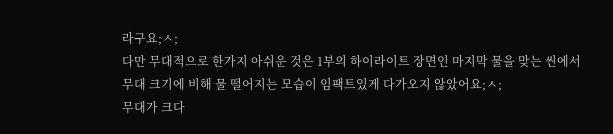라구요;ㅅ;
다만 무대적으로 한가지 아쉬운 것은 1부의 하이라이트 장면인 마지막 물을 맞는 씬에서
무대 크기에 비해 물 떨어지는 모습이 임팩트있게 다가오지 않았어요;ㅅ;
무대가 크다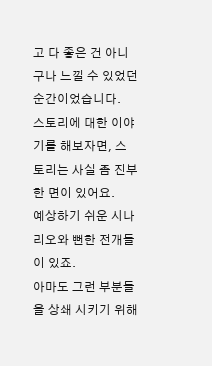고 다 좋은 건 아니구나 느낄 수 있었던 순간이었습니다.
스토리에 대한 이야기를 해보자면, 스토리는 사실 좀 진부한 면이 있어요.
예상하기 쉬운 시나리오와 뻔한 전개들이 있죠.
아마도 그런 부분들을 상쇄 시키기 위해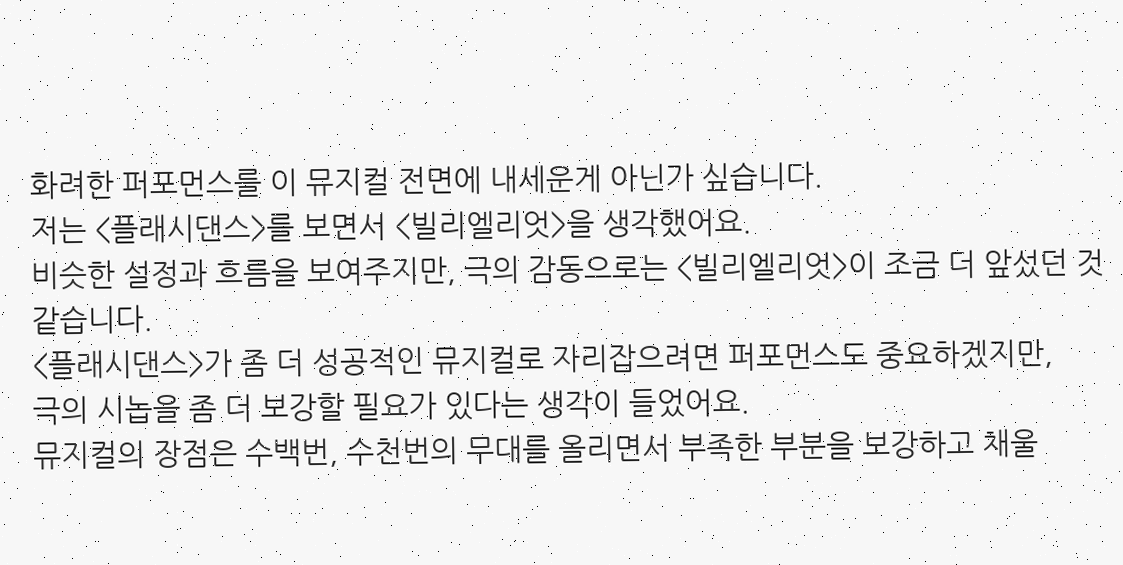화려한 퍼포먼스를 이 뮤지컬 전면에 내세운게 아닌가 싶습니다.
저는 <플래시댄스>를 보면서 <빌리엘리엇>을 생각했어요.
비슷한 설정과 흐름을 보여주지만, 극의 감동으로는 <빌리엘리엇>이 조금 더 앞섰던 것 같습니다.
<플래시댄스>가 좀 더 성공적인 뮤지컬로 자리잡으려면 퍼포먼스도 중요하겠지만,
극의 시놉을 좀 더 보강할 필요가 있다는 생각이 들었어요.
뮤지컬의 장점은 수백번, 수천번의 무대를 올리면서 부족한 부분을 보강하고 채울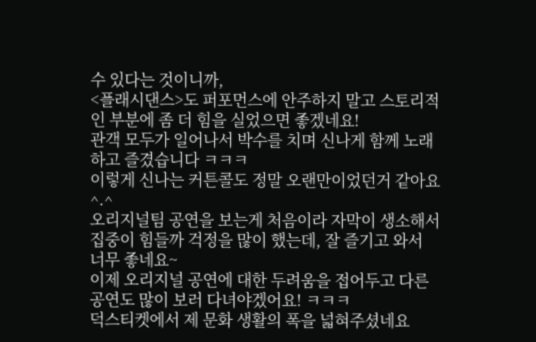수 있다는 것이니까,
<플래시댄스>도 퍼포먼스에 안주하지 말고 스토리적인 부분에 좀 더 힘을 실었으면 좋겠네요!
관객 모두가 일어나서 박수를 치며 신나게 함께 노래하고 즐겼습니다 ㅋㅋㅋ
이렇게 신나는 커튼콜도 정말 오랜만이었던거 같아요^.^
오리지널팀 공연을 보는게 처음이라 자막이 생소해서 집중이 힘들까 걱정을 많이 했는데, 잘 즐기고 와서 너무 좋네요~
이제 오리지널 공연에 대한 두려움을 접어두고 다른 공연도 많이 보러 다녀야겠어요! ㅋㅋㅋ
덕스티켓에서 제 문화 생활의 폭을 넓혀주셨네요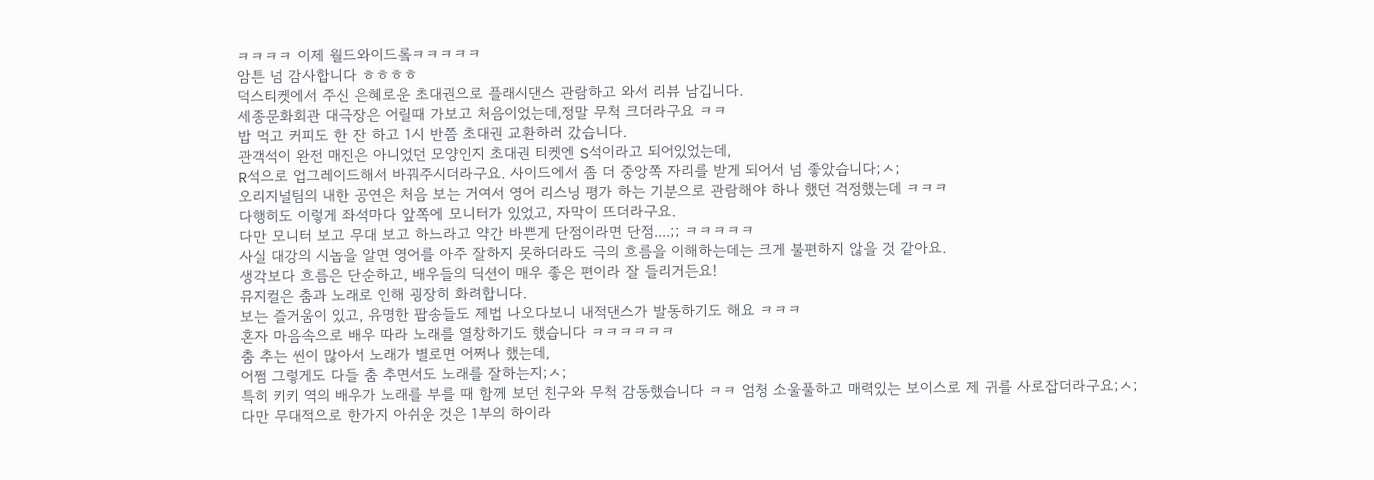ㅋㅋㅋㅋ 이제 월드와이드롴ㅋㅋㅋㅋㅋ
암튼 넘 감사합니다 ㅎㅎㅎㅎ
덕스티켓에서 주신 은혜로운 초대권으로 플래시댄스 관람하고 와서 리뷰 남깁니다.
세종문화회관 대극장은 어릴때 가보고 처음이었는데,정말 무척 크더라구요 ㅋㅋ
밥 먹고 커피도 한 잔 하고 1시 반쯤 초대권 교환하러 갔습니다.
관객석이 완전 매진은 아니었던 모양인지 초대권 티켓엔 S석이라고 되어있었는데,
R석으로 업그레이드해서 바꿔주시더라구요. 사이드에서 좀 더 중앙쪽 자리를 받게 되어서 넘 좋았습니다;ㅅ;
오리지널팀의 내한 공연은 처음 보는 거여서 영어 리스닝 평가 하는 기분으로 관람해야 하나 했던 걱정했는데 ㅋㅋㅋ
다행히도 이렇게 좌석마다 앞쪽에 모니터가 있었고, 자막이 뜨더라구요.
다만 모니터 보고 무대 보고 하느라고 약간 바쁜게 단점이라면 단점....;; ㅋㅋㅋㅋㅋ
사실 대강의 시놉을 알면 영어를 아주 잘하지 못하더라도 극의 흐름을 이해하는데는 크게 불편하지 않을 것 같아요.
생각보다 흐름은 단순하고, 배우들의 딕션이 매우 좋은 편이라 잘 들리거든요!
뮤지컬은 춤과 노래로 인해 굉장히 화려합니다.
보는 즐거움이 있고, 유명한 팝송들도 제법 나오다보니 내적댄스가 발동하기도 해요 ㅋㅋㅋ
혼자 마음속으로 배우 따라 노래를 열창하기도 했습니다 ㅋㅋㅋㅋㅋㅋ
춤 추는 씬이 많아서 노래가 별로면 어쩌나 했는데,
어쩜 그렇게도 다들 춤 추면서도 노래를 잘하는지;ㅅ;
특히 키키 역의 배우가 노래를 부를 때 함께 보던 친구와 무척 감동했습니다 ㅋㅋ 엄청 소울풀하고 매력있는 보이스로 제 귀를 사로잡더라구요;ㅅ;
다만 무대적으로 한가지 아쉬운 것은 1부의 하이라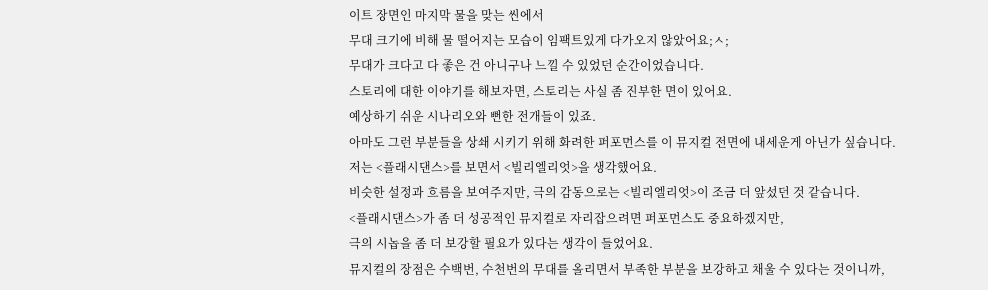이트 장면인 마지막 물을 맞는 씬에서
무대 크기에 비해 물 떨어지는 모습이 임팩트있게 다가오지 않았어요;ㅅ;
무대가 크다고 다 좋은 건 아니구나 느낄 수 있었던 순간이었습니다.
스토리에 대한 이야기를 해보자면, 스토리는 사실 좀 진부한 면이 있어요.
예상하기 쉬운 시나리오와 뻔한 전개들이 있죠.
아마도 그런 부분들을 상쇄 시키기 위해 화려한 퍼포먼스를 이 뮤지컬 전면에 내세운게 아닌가 싶습니다.
저는 <플래시댄스>를 보면서 <빌리엘리엇>을 생각했어요.
비슷한 설정과 흐름을 보여주지만, 극의 감동으로는 <빌리엘리엇>이 조금 더 앞섰던 것 같습니다.
<플래시댄스>가 좀 더 성공적인 뮤지컬로 자리잡으려면 퍼포먼스도 중요하겠지만,
극의 시놉을 좀 더 보강할 필요가 있다는 생각이 들었어요.
뮤지컬의 장점은 수백번, 수천번의 무대를 올리면서 부족한 부분을 보강하고 채울 수 있다는 것이니까,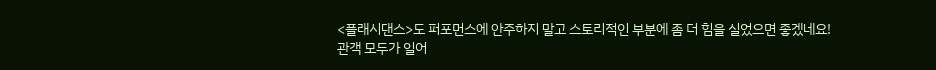<플래시댄스>도 퍼포먼스에 안주하지 말고 스토리적인 부분에 좀 더 힘을 실었으면 좋겠네요!
관객 모두가 일어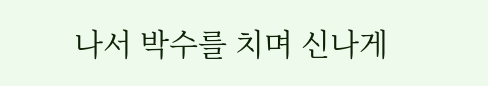나서 박수를 치며 신나게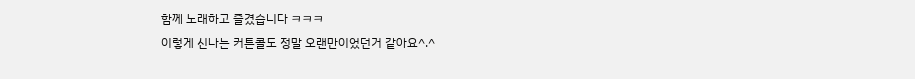함께 노래하고 즐겼습니다 ㅋㅋㅋ
이렇게 신나는 커튼콜도 정말 오랜만이었던거 같아요^.^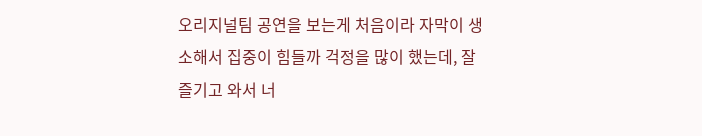오리지널팀 공연을 보는게 처음이라 자막이 생소해서 집중이 힘들까 걱정을 많이 했는데, 잘 즐기고 와서 너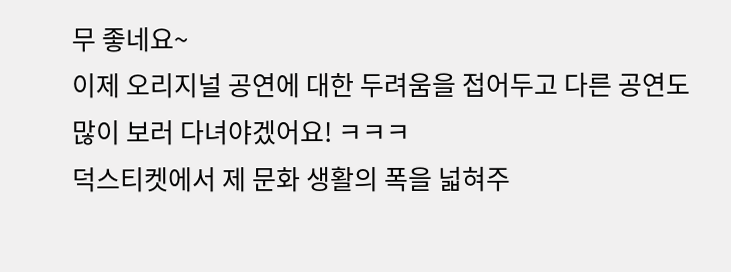무 좋네요~
이제 오리지널 공연에 대한 두려움을 접어두고 다른 공연도 많이 보러 다녀야겠어요! ㅋㅋㅋ
덕스티켓에서 제 문화 생활의 폭을 넓혀주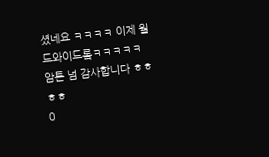셨네요 ㅋㅋㅋㅋ 이제 월드와이드롴ㅋㅋㅋㅋㅋ
암튼 넘 감사합니다 ㅎㅎㅎㅎ
0